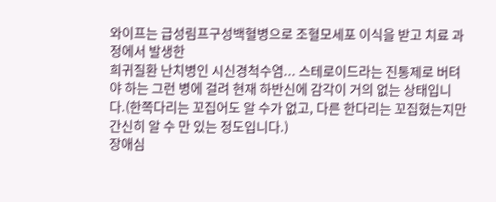와이프는 급성림프구성백혈병으로 조혈모세포 이식을 받고 치료 과정에서 발생한
희귀질환 난치병인 시신경척수염... 스테로이드라는 진통제로 버텨야 하는 그런 병에 걸려 현재 하반신에 감각이 거의 없는 상태입니다.(한쪽다리는 꼬집어도 알 수가 없고, 다른 한다리는 꼬집혔는지만 간신히 알 수 만 있는 정도입니다.)
장애심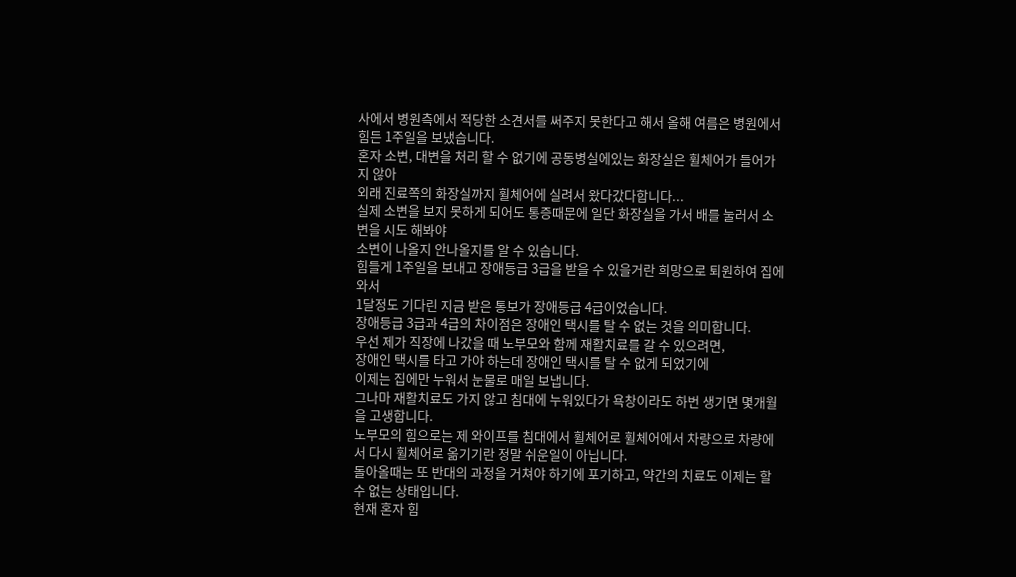사에서 병원측에서 적당한 소견서를 써주지 못한다고 해서 올해 여름은 병원에서 힘든 1주일을 보냈습니다.
혼자 소변, 대변을 처리 할 수 없기에 공동병실에있는 화장실은 휠체어가 들어가지 않아
외래 진료쪽의 화장실까지 휠체어에 실려서 왔다갔다합니다...
실제 소변을 보지 못하게 되어도 통증때문에 일단 화장실을 가서 배를 눌러서 소변을 시도 해봐야
소변이 나올지 안나올지를 알 수 있습니다.
힘들게 1주일을 보내고 장애등급 3급을 받을 수 있을거란 희망으로 퇴원하여 집에 와서
1달정도 기다린 지금 받은 통보가 장애등급 4급이었습니다.
장애등급 3급과 4급의 차이점은 장애인 택시를 탈 수 없는 것을 의미합니다.
우선 제가 직장에 나갔을 때 노부모와 함께 재활치료를 갈 수 있으려면,
장애인 택시를 타고 가야 하는데 장애인 택시를 탈 수 없게 되었기에
이제는 집에만 누워서 눈물로 매일 보냅니다.
그나마 재활치료도 가지 않고 침대에 누워있다가 욕창이라도 하번 생기면 몇개월을 고생합니다.
노부모의 힘으로는 제 와이프를 침대에서 휠체어로 휠체어에서 차량으로 차량에서 다시 휠체어로 옮기기란 정말 쉬운일이 아닙니다.
돌아올때는 또 반대의 과정을 거쳐야 하기에 포기하고, 약간의 치료도 이제는 할 수 없는 상태입니다.
현재 혼자 힘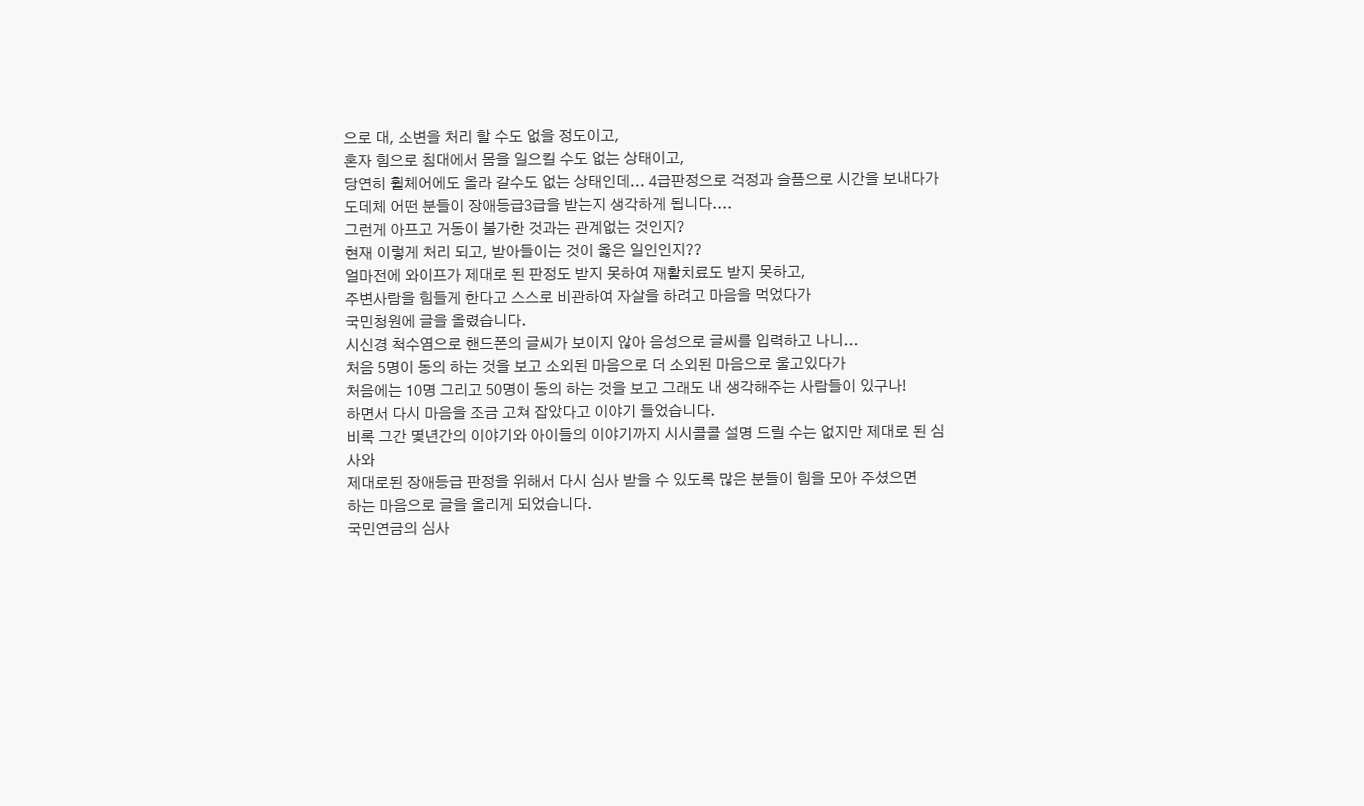으로 대, 소변을 처리 할 수도 없을 정도이고,
혼자 힘으로 침대에서 몸을 일으킬 수도 없는 상태이고,
당연히 휠체어에도 올라 갈수도 없는 상태인데... 4급판정으로 걱정과 슬픔으로 시간을 보내다가
도데체 어떤 분들이 장애등급3급을 받는지 생각하게 됩니다....
그런게 아프고 거동이 불가한 것과는 관계없는 것인지?
현재 이렇게 처리 되고, 받아들이는 것이 옳은 일인인지??
얼마전에 와이프가 제대로 된 판정도 받지 못하여 재활치료도 받지 못하고,
주변사람을 힘들게 한다고 스스로 비관하여 자살을 하려고 마음을 먹었다가
국민청원에 글을 올렸습니다.
시신경 척수염으로 핸드폰의 글씨가 보이지 않아 음성으로 글씨를 입력하고 나니...
처음 5명이 동의 하는 것을 보고 소외된 마음으로 더 소외된 마음으로 울고있다가
처음에는 10명 그리고 50명이 동의 하는 것을 보고 그래도 내 생각해주는 사람들이 있구나!
하면서 다시 마음을 조금 고쳐 잡았다고 이야기 들었습니다.
비록 그간 몇년간의 이야기와 아이들의 이야기까지 시시콜콜 설명 드릴 수는 없지만 제대로 된 심사와
제대로된 장애등급 판정을 위해서 다시 심사 받을 수 있도록 많은 분들이 힘을 모아 주셨으면
하는 마음으로 글을 올리게 되었습니다.
국민연금의 심사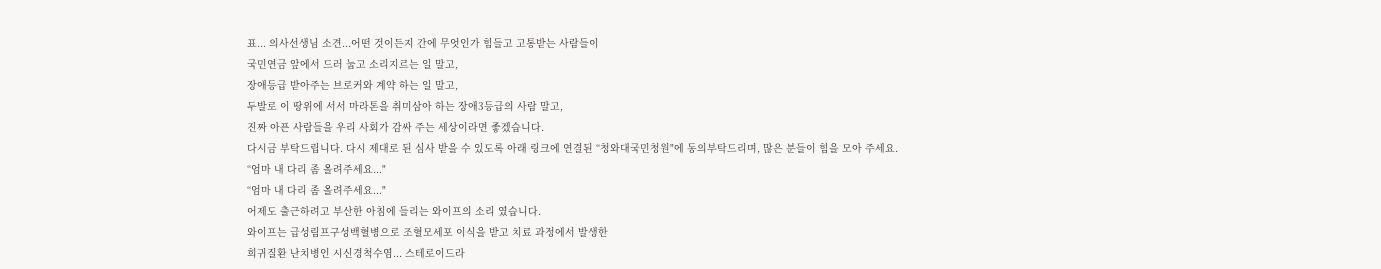표... 의사선생님 소견...어떤 것이든지 간에 무엇인가 힘들고 고통받는 사람들이
국민연금 앞에서 드러 눕고 소리지르는 일 말고,
장애등급 받아주는 브로커와 계약 하는 일 말고,
두발로 이 땅위에 서서 마라톤을 취미삼아 하는 장애3등급의 사람 말고,
진짜 아픈 사람들을 우리 사회가 감싸 주는 세상이라면 좋겠습니다.
다시금 부탁드립니다. 다시 제대로 된 심사 받을 수 있도록 아래 링크에 연결된 “청와대국민청원"에 동의부탁드리며, 많은 분들이 힘을 모아 주세요.
“엄마 내 다리 좀 올려주세요..."
“엄마 내 다리 좀 올려주세요..."
어제도 출근하려고 부산한 아침에 들리는 와이프의 소리 였습니다.
와이프는 급성림프구성백혈병으로 조혈모세포 이식을 받고 치료 과정에서 발생한
희귀질환 난치병인 시신경척수염... 스테로이드라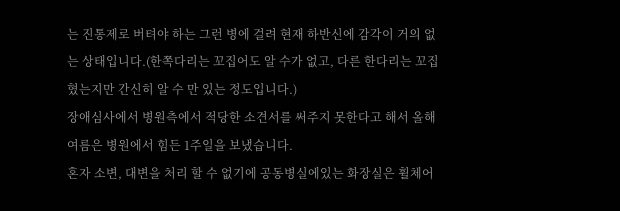는 진통제로 버텨야 하는 그런 병에 걸려 현재 하반신에 감각이 거의 없는 상태입니다.(한쪽다리는 꼬집어도 알 수가 없고, 다른 한다리는 꼬집혔는지만 간신히 알 수 만 있는 정도입니다.)
장애심사에서 병원측에서 적당한 소견서를 써주지 못한다고 해서 올해 여름은 병원에서 힘든 1주일을 보냈습니다.
혼자 소변, 대변을 처리 할 수 없기에 공동병실에있는 화장실은 휠체어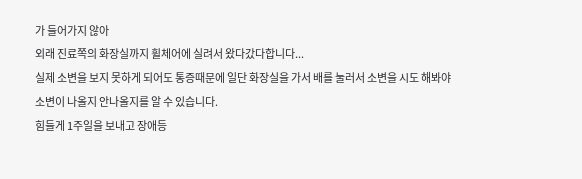가 들어가지 않아
외래 진료쪽의 화장실까지 휠체어에 실려서 왔다갔다합니다...
실제 소변을 보지 못하게 되어도 통증때문에 일단 화장실을 가서 배를 눌러서 소변을 시도 해봐야
소변이 나올지 안나올지를 알 수 있습니다.
힘들게 1주일을 보내고 장애등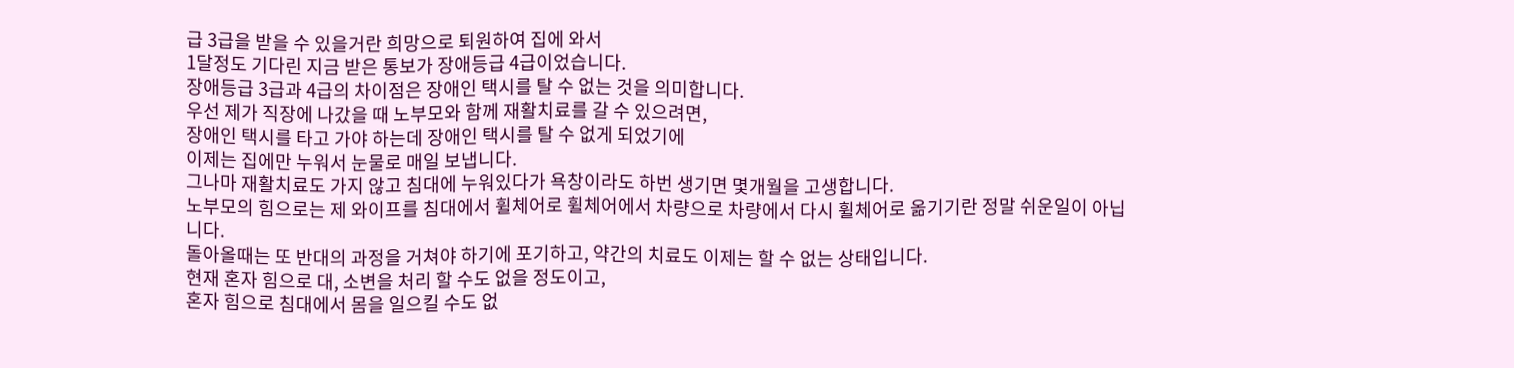급 3급을 받을 수 있을거란 희망으로 퇴원하여 집에 와서
1달정도 기다린 지금 받은 통보가 장애등급 4급이었습니다.
장애등급 3급과 4급의 차이점은 장애인 택시를 탈 수 없는 것을 의미합니다.
우선 제가 직장에 나갔을 때 노부모와 함께 재활치료를 갈 수 있으려면,
장애인 택시를 타고 가야 하는데 장애인 택시를 탈 수 없게 되었기에
이제는 집에만 누워서 눈물로 매일 보냅니다.
그나마 재활치료도 가지 않고 침대에 누워있다가 욕창이라도 하번 생기면 몇개월을 고생합니다.
노부모의 힘으로는 제 와이프를 침대에서 휠체어로 휠체어에서 차량으로 차량에서 다시 휠체어로 옮기기란 정말 쉬운일이 아닙니다.
돌아올때는 또 반대의 과정을 거쳐야 하기에 포기하고, 약간의 치료도 이제는 할 수 없는 상태입니다.
현재 혼자 힘으로 대, 소변을 처리 할 수도 없을 정도이고,
혼자 힘으로 침대에서 몸을 일으킬 수도 없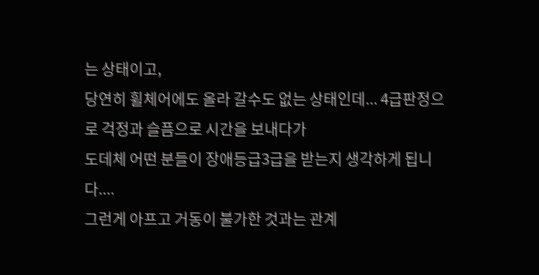는 상태이고,
당연히 휠체어에도 올라 갈수도 없는 상태인데... 4급판정으로 걱정과 슬픔으로 시간을 보내다가
도데체 어떤 분들이 장애등급3급을 받는지 생각하게 됩니다....
그런게 아프고 거동이 불가한 것과는 관계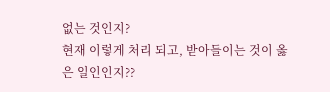없는 것인지?
현재 이렇게 처리 되고, 받아들이는 것이 옳은 일인인지??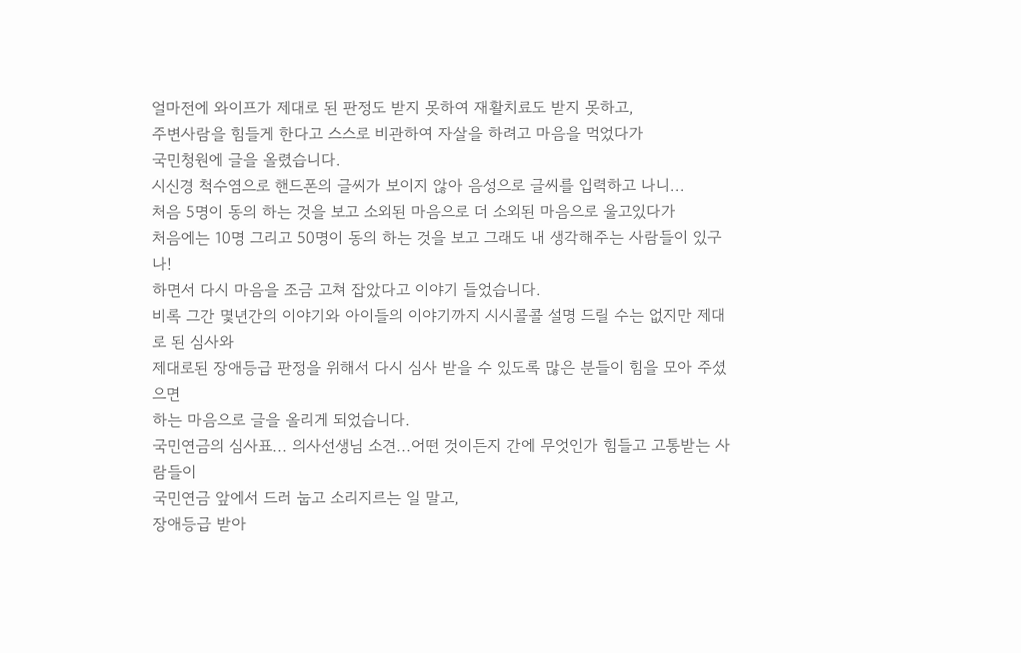얼마전에 와이프가 제대로 된 판정도 받지 못하여 재활치료도 받지 못하고,
주변사람을 힘들게 한다고 스스로 비관하여 자살을 하려고 마음을 먹었다가
국민청원에 글을 올렸습니다.
시신경 척수염으로 핸드폰의 글씨가 보이지 않아 음성으로 글씨를 입력하고 나니...
처음 5명이 동의 하는 것을 보고 소외된 마음으로 더 소외된 마음으로 울고있다가
처음에는 10명 그리고 50명이 동의 하는 것을 보고 그래도 내 생각해주는 사람들이 있구나!
하면서 다시 마음을 조금 고쳐 잡았다고 이야기 들었습니다.
비록 그간 몇년간의 이야기와 아이들의 이야기까지 시시콜콜 설명 드릴 수는 없지만 제대로 된 심사와
제대로된 장애등급 판정을 위해서 다시 심사 받을 수 있도록 많은 분들이 힘을 모아 주셨으면
하는 마음으로 글을 올리게 되었습니다.
국민연금의 심사표... 의사선생님 소견...어떤 것이든지 간에 무엇인가 힘들고 고통받는 사람들이
국민연금 앞에서 드러 눕고 소리지르는 일 말고,
장애등급 받아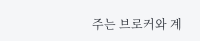주는 브로커와 계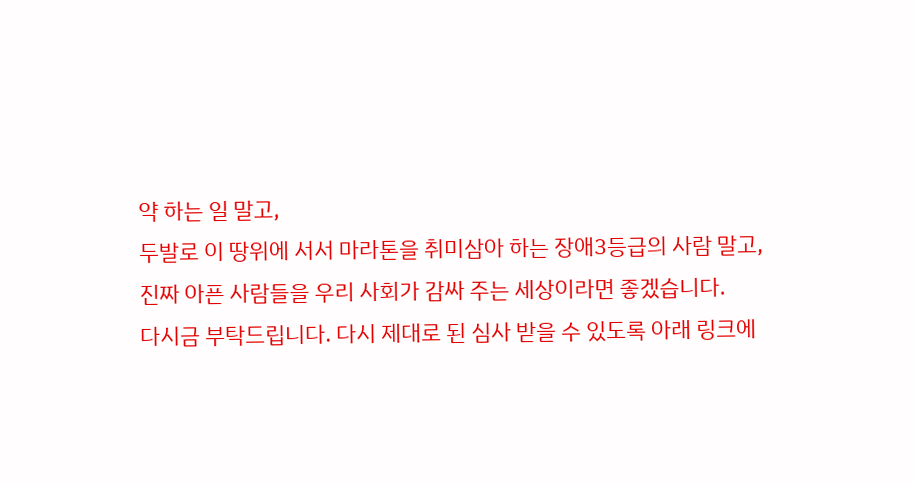약 하는 일 말고,
두발로 이 땅위에 서서 마라톤을 취미삼아 하는 장애3등급의 사람 말고,
진짜 아픈 사람들을 우리 사회가 감싸 주는 세상이라면 좋겠습니다.
다시금 부탁드립니다. 다시 제대로 된 심사 받을 수 있도록 아래 링크에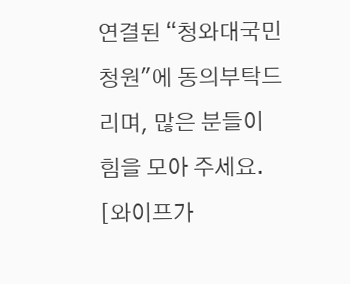연결된 “청와대국민청원"에 동의부탁드리며, 많은 분들이 힘을 모아 주세요.
[와이프가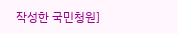작성한 국민청원]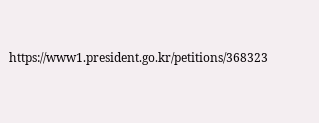https://www1.president.go.kr/petitions/368323